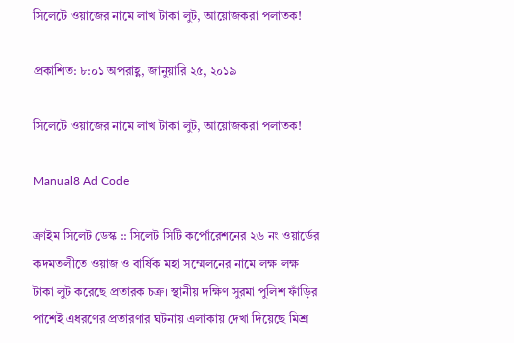সিলেটে ওয়াজের নামে লাখ টাকা লুট, আয়োজকরা পলাতক!

প্রকাশিত: ৮:০১ অপরাহ্ণ, জানুয়ারি ২৫, ২০১৯

সিলেটে ওয়াজের নামে লাখ টাকা লুট, আয়োজকরা পলাতক!

Manual8 Ad Code

ক্রাইম সিলেট ডেস্ক :: সিলেট সিটি কর্পোরেশনের ২৬ নং ওয়ার্ডের কদমতলীতে ওয়াজ ও বার্ষিক মহা সম্মেলনের নামে লক্ষ লক্ষ টাকা লুট করেছে প্রতারক চক্র। স্থানীয় দক্ষিণ সুরমা পুলিশ ফাঁড়ির পাশেই এধরণের প্রতারণার ঘটনায় এলাকায় দেখা দিয়েছে মিশ্র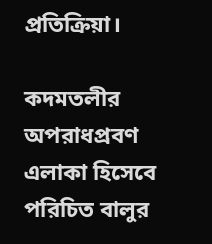প্রতিক্রিয়া।

কদমতলীর অপরাধপ্রবণ এলাকা হিসেবে পরিচিত বালুর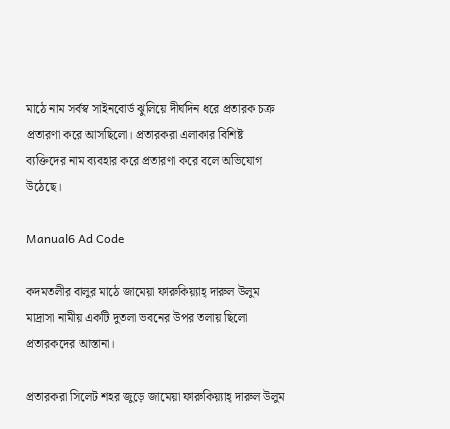মাঠে নাম সর্বস্ব সাইনবোর্ড ঝুলিয়ে দীর্ঘদিন ধরে প্রতারক চক্র প্রতারণা করে আসছিলো। প্রতারকরা এলাকার বিশিষ্ট ব্যক্তিদের নাম ব্যবহার করে প্রতারণা করে বলে অভিযোগ উঠেছে।

Manual6 Ad Code

কদমতলীর বালুর মাঠে জামেয়া ফারুকিয়্যাহ্ দারুল উলুম মাদ্রাসা নামীয় একটি দুতলা ভবনের উপর তলায় ছিলো প্রতারকদের আস্তানা।

প্রতারকরা সিলেট শহর জুড়ে জামেয়া ফারুকিয়্যাহ্ দারুল উলুম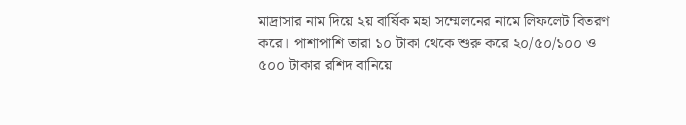মাদ্রাসার নাম দিয়ে ২য় বার্ষিক মহা সম্মেলনের নামে লিফলেট বিতরণ করে। পাশাপাশি তারা ১০ টাকা থেকে শুরু করে ২০/৫০/১০০ ও ৫০০ টাকার রশিদ বানিয়ে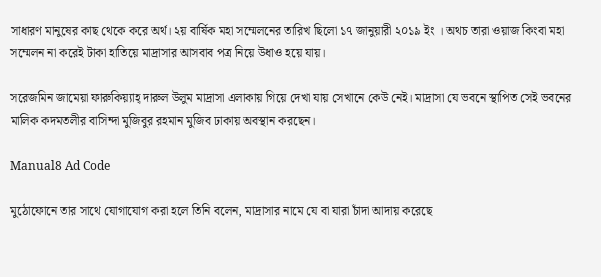সাধারণ মানুষের কাছ থেকে করে অর্থ। ২য় বার্ষিক মহা সম্মেলনের তারিখ ছিলো ১৭ জানুয়ারী ২০১৯ ইং । অথচ তারা ওয়াজ কিংবা মহা সম্মেলন না করেই টাকা হাতিয়ে মাদ্রাসার আসবাব পত্র নিয়ে উধাও হয়ে যায়।

সরেজমিন জামেয়া ফারুকিয়্যাহ্ দারুল উলুম মাদ্রাসা এলাকায় গিয়ে দেখা যায় সেখানে কেউ নেই। মাদ্রাসা যে ভবনে স্থাপিত সেই ভবনের মালিক কদমতলীর বাসিন্দা মুজিবুর রহমান মুজিব ঢাকায় অবস্থান করছেন।

Manual8 Ad Code

মুঠোফোনে তার সাথে যোগাযোগ করা হলে তিনি বলেন, মাদ্রাসার নামে যে বা যারা চাঁদা আদায় করেছে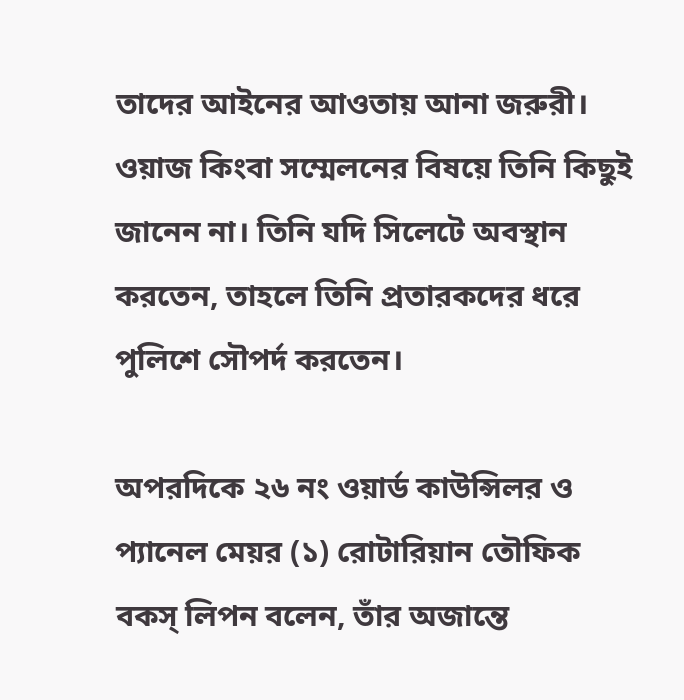তাদের আইনের আওতায় আনা জরুরী। ওয়াজ কিংবা সম্মেলনের বিষয়ে তিনি কিছুই জানেন না। তিনি যদি সিলেটে অবস্থান করতেন, তাহলে তিনি প্রতারকদের ধরে পুলিশে সৌপর্দ করতেন।

অপরদিকে ২৬ নং ওয়ার্ড কাউন্সিলর ও প্যানেল মেয়র (১) রোটারিয়ান তৌফিক বকস্ লিপন বলেন, তাঁর অজান্তে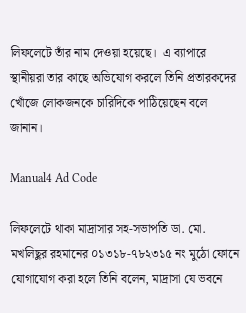লিফলেটে তাঁর নাম দেওয়া হয়েছে।  এ ব্যাপারে স্থানীয়রা তার কাছে অভিযোগ করলে তিনি প্রতারকদের খোঁজে লোকজনকে চারিদিকে পাঠিয়েছেন বলে জানান।

Manual4 Ad Code

লিফলেটে থাকা মাদ্রাসার সহ-সভাপতি ডা. মো. মখলিছুর রহমানের ০১৩১৮-৭৮২৩১৫ নং মুঠো ফোনে যোগাযোগ করা হলে তিনি বলেন, মাদ্রাসা যে ভবনে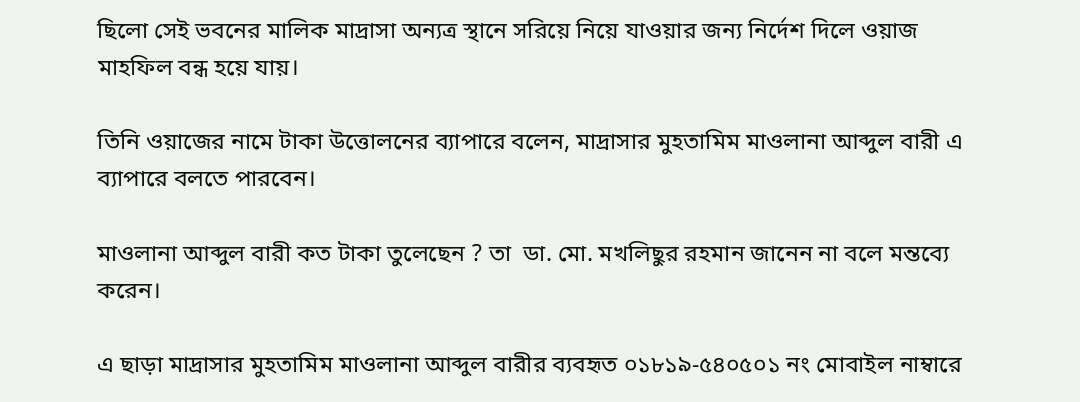ছিলো সেই ভবনের মালিক মাদ্রাসা অন্যত্র স্থানে সরিয়ে নিয়ে যাওয়ার জন্য নির্দেশ দিলে ওয়াজ মাহফিল বন্ধ হয়ে যায়।

তিনি ওয়াজের নামে টাকা উত্তোলনের ব্যাপারে বলেন, মাদ্রাসার মুহতামিম মাওলানা আব্দুল বারী এ ব্যাপারে বলতে পারবেন।

মাওলানা আব্দুল বারী কত টাকা তুলেছেন ? তা  ডা. মো. মখলিছুর রহমান জানেন না বলে মন্তব্যে করেন।

এ ছাড়া মাদ্রাসার মুহতামিম মাওলানা আব্দুল বারীর ব্যবহৃত ০১৮১৯-৫৪০৫০১ নং মোবাইল নাম্বারে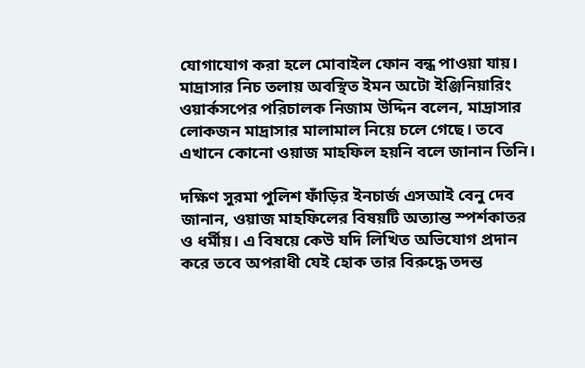যোগাযোগ করা হলে মোবাইল ফোন বন্ধ পাওয়া যায়। মাদ্রাসার নিচ তলায় অবস্থিত ইমন অটো ইঞ্জিনিয়ারিং ওয়ার্কসপের পরিচালক নিজাম উদ্দিন বলেন, মাদ্রাসার লোকজন মাদ্রাসার মালামাল নিয়ে চলে গেছে। তবে এখানে কোনো ওয়াজ মাহফিল হয়নি বলে জানান তিনি।

দক্ষিণ সুরমা পুলিশ ফাঁড়ির ইনচার্জ এসআই বেনু দেব জানান, ওয়াজ মাহফিলের বিষয়টি অত্যান্ত স্পর্শকাতর ও ধর্মীয়। এ বিষয়ে কেউ যদি লিখিত অভিযোগ প্রদান করে তবে অপরাধী যেই হোক তার বিরুদ্ধে তদন্ত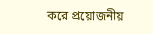করে প্রয়োজনীয়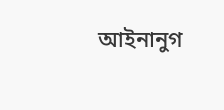আইনানুগ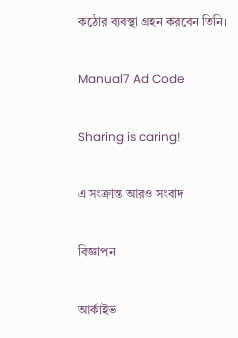কঠোর ব্যবস্থা গ্রহন করবেন তিনি।

Manual7 Ad Code

Sharing is caring!

এ সংক্রান্ত আরও সংবাদ

বিজ্ঞাপন

আর্কাইভ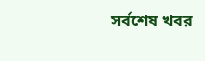সর্বশেষ খবর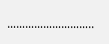………………………..